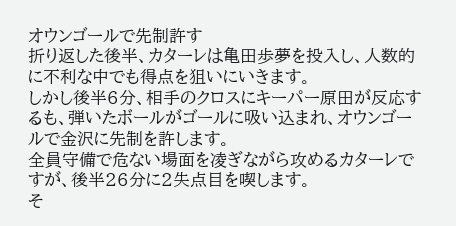オウンゴールで先制許す
折り返した後半、カターレは亀田歩夢を投入し、人数的に不利な中でも得点を狙いにいきます。
しかし後半6分、相手のクロスにキーパー原田が反応するも、弾いたボールがゴールに吸い込まれ、オウンゴールで金沢に先制を許します。
全員守備で危ない場面を凌ぎながら攻めるカターレですが、後半26分に2失点目を喫します。
そ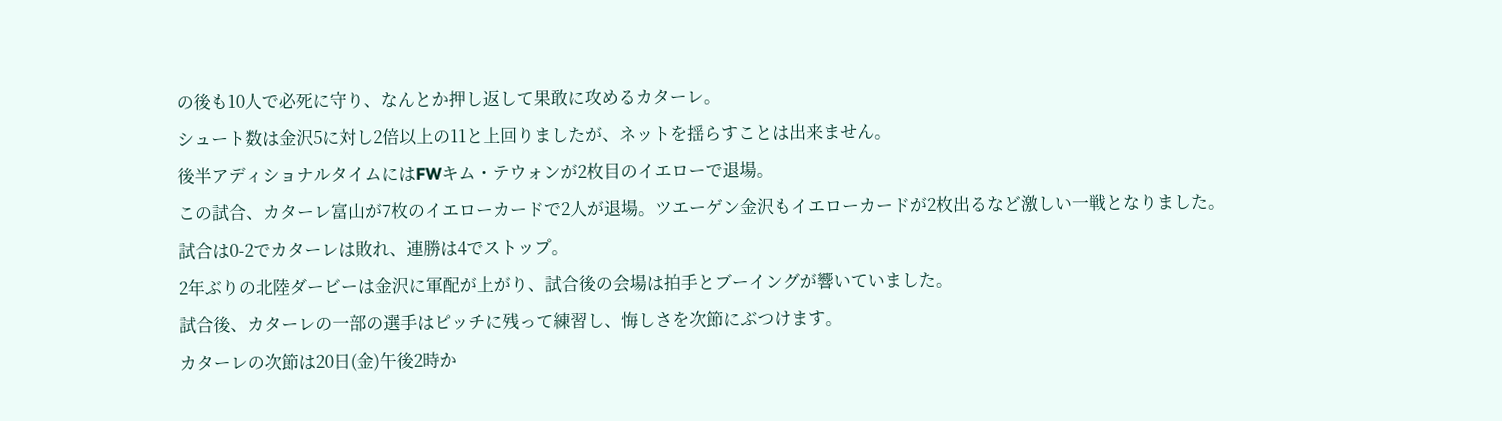の後も10人で必死に守り、なんとか押し返して果敢に攻めるカターレ。
シュート数は金沢5に対し2倍以上の11と上回りましたが、ネットを揺らすことは出来ません。
後半アディショナルタイムにはFWキム・テウォンが2枚目のイエローで退場。
この試合、カターレ富山が7枚のイエローカードで2人が退場。ツエーゲン金沢もイエローカードが2枚出るなど激しい一戦となりました。
試合は0-2でカターレは敗れ、連勝は4でストップ。
2年ぶりの北陸ダービーは金沢に軍配が上がり、試合後の会場は拍手とブーイングが響いていました。
試合後、カターレの一部の選手はピッチに残って練習し、悔しさを次節にぶつけます。
カターレの次節は20日(金)午後2時か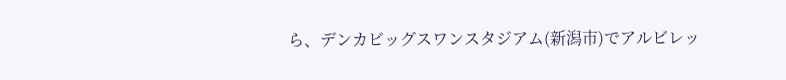ら、デンカビッグスワンスタジアム(新潟市)でアルビレッ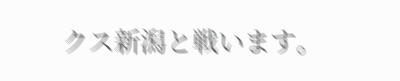クス新潟と戦います。